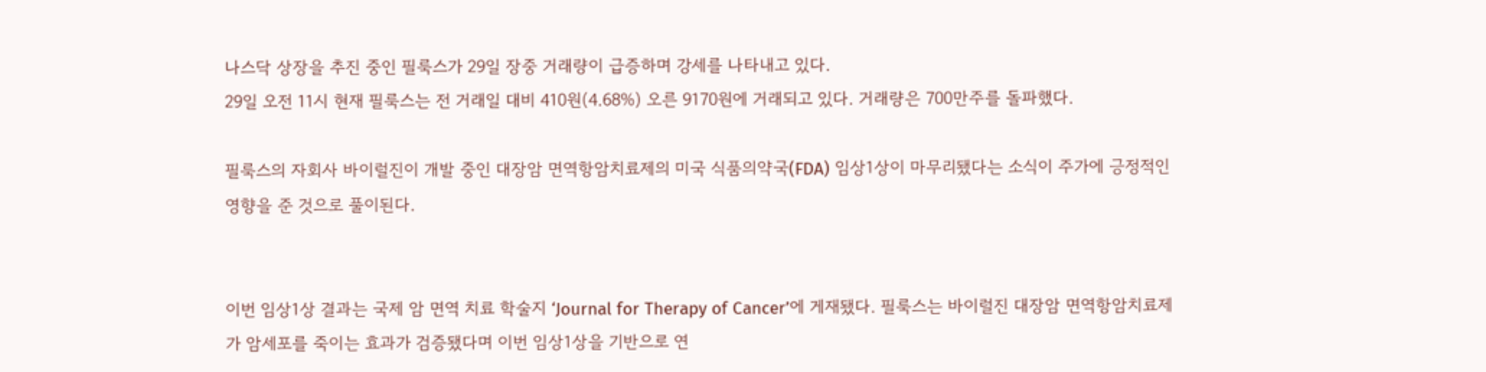나스닥 상장을 추진 중인 필룩스가 29일 장중 거래량이 급증하며 강세를 나타내고 있다.
29일 오전 11시 현재 필룩스는 전 거래일 대비 410원(4.68%) 오른 9170원에 거래되고 있다. 거래량은 700만주를 돌파했다.

필룩스의 자회사 바이럴진이 개발 중인 대장암 면역항암치료제의 미국 식품의약국(FDA) 임상1상이 마무리됐다는 소식이 주가에 긍정적인 영향을 준 것으로 풀이된다.


이번 임상1상 결과는 국제 암 면역 치료 학술지 ‘Journal for Therapy of Cancer’에 게재됐다. 필룩스는 바이럴진 대장암 면역항암치료제가 암세포를 죽이는 효과가 검증됐다며 이번 임상1상을 기반으로 연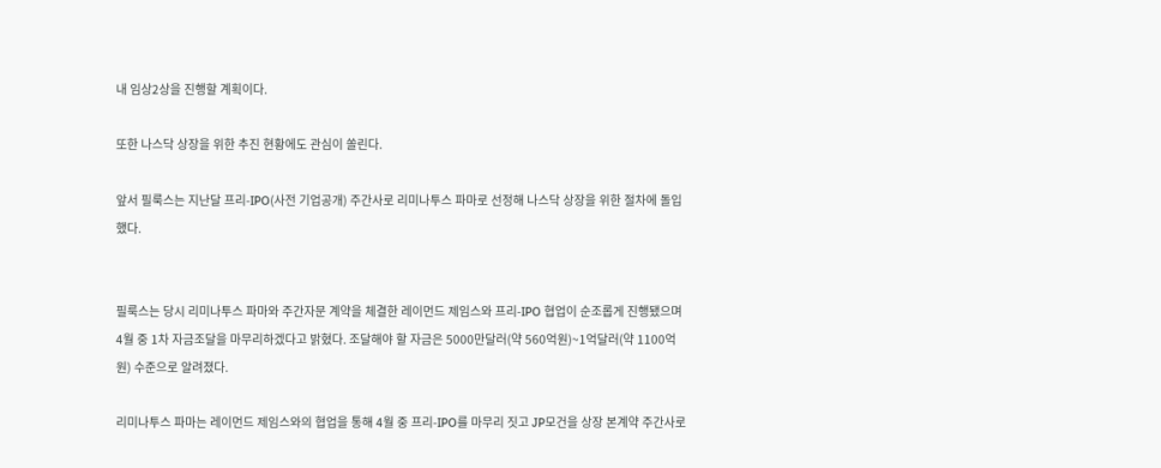내 임상2상을 진행할 계획이다.

또한 나스닥 상장을 위한 추진 현황에도 관심이 쏠린다.

앞서 필룩스는 지난달 프리-IPO(사전 기업공개) 주간사로 리미나투스 파마로 선정해 나스닥 상장을 위한 절차에 돌입했다.


필룩스는 당시 리미나투스 파마와 주간자문 계약을 체결한 레이먼드 제임스와 프리-IPO 협업이 순조롭게 진행됐으며 4월 중 1차 자금조달을 마무리하겠다고 밝혔다. 조달해야 할 자금은 5000만달러(약 560억원)~1억달러(약 1100억원) 수준으로 알려졌다.

리미나투스 파마는 레이먼드 제임스와의 협업을 통해 4월 중 프리-IPO를 마무리 짓고 JP모건을 상장 본계약 주간사로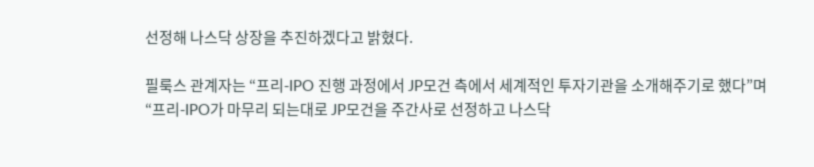선정해 나스닥 상장을 추진하겠다고 밝혔다.

필룩스 관계자는 “프리-IPO 진행 과정에서 JP모건 측에서 세계적인 투자기관을 소개해주기로 했다”며 “프리-IPO가 마무리 되는대로 JP모건을 주간사로 선정하고 나스닥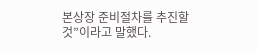본상장 준비절차를 추진할 것”이라고 말했다.